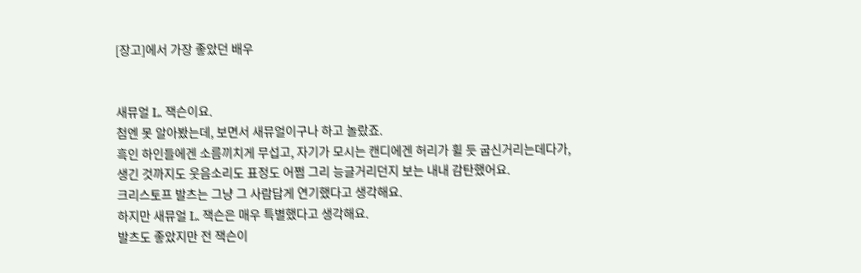[장고]에서 가장 좋았던 배우


새뮤얼 L. 잭슨이요.
첨엔 못 알아봤는데, 보면서 새뮤얼이구나 하고 놀랐죠.
흑인 하인들에겐 소름끼치게 무섭고, 자기가 모시는 캔디에겐 허리가 휠 듯 굽신거리는데다가,
생긴 것까지도 웃음소리도 표정도 어쩜 그리 능글거리던지 보는 내내 감탄했어요.
크리스토프 발츠는 그냥 그 사람답게 연기했다고 생각해요.
하지만 새뮤얼 L. 잭슨은 매우 특별했다고 생각해요.
발츠도 좋았지만 전 잭슨이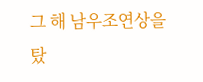그 해 남우조연상을 탔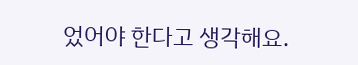었어야 한다고 생각해요.